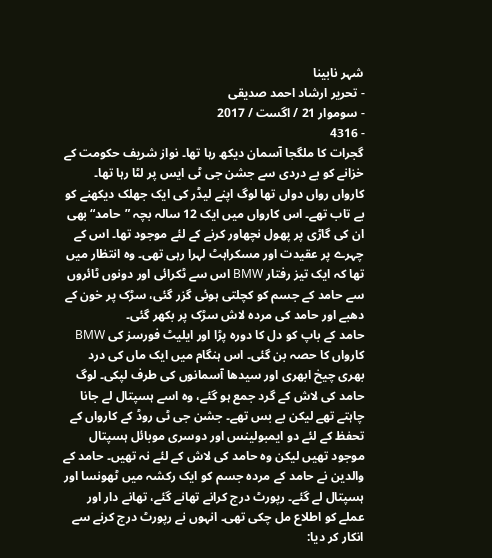شہر نابینا
- تحریر ارشاد احمد صدیقی
- سوموار 21 / اگست / 2017
- 4316
گجرات کا ملگجا آسمان دیکھ رہا تھا۔ نواز شریف حکومت کے خزانے کو بے دردی سے جشن جی ٹی ایس پر لٹا رہا تھا۔ کارواں رواں دواں تھا لوگ اپنے لیڈر کی ایک جھلک دیکھنے کو بے تاب تھے۔ اس کارواں میں ایک 12 سالہ بچہ ”حامد“ بھی ان کی گاڑی پر پھول نچھاور کرنے کے لئے موجود تھا۔ اس کے چہرے پر عقیدت اور مسکراہٹ لہرا رہی تھی۔ وہ انتظار میں تھا کہ ایک تیز رفتار BMW اس سے ٹکرائی اور دونوں ٹائروں سے حامد کے جسم کو کچلتی ہوئی گزر گئی، سڑک پر خون کے دھبے اور حامد کی مردہ لاش سڑک پر بکھر گئی۔
حامد کے باپ کو دل کا دورہ پڑا اور ایلیٹ فورسز کی BMW کارواں کا حصہ بن گئی۔ اس ہنگام میں ایک ماں کی درد بھری چیخ ابھری اور سیدھا آسمانوں کی طرف لپکی۔ لوگ حامد کی لاش کے گرد جمع ہو گئے، وہ اسے ہسپتال لے جانا چاہتے تھے لیکن بے بس تھے۔ جشن جی ٹی روڈ کے کارواں کے تحفظ کے لئے دو ایمبولینس اور دوسری موبائل ہسپتال موجود تھیں لیکن وہ حامد کی لاش کے لئے نہ تھیں۔ حامد کے والدین نے حامد کے مردہ جسم کو ایک رکشہ میں ٹھونسا اور ہسپتال لے گئے۔ رپورٹ درج کرانے تھانے گئے، تھانے دار اور عملے کو اطلاع مل چکی تھی۔ انہوں نے رپورٹ درج کرنے سے انکار کر دیا: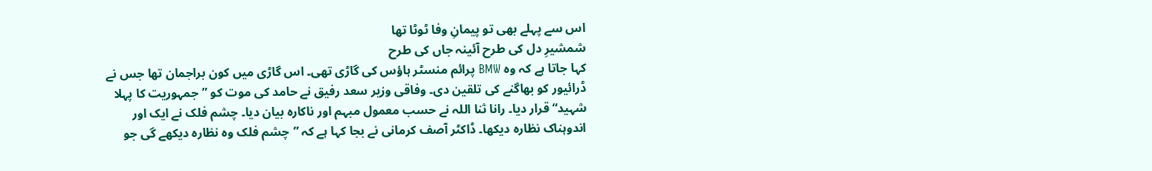اس سے پہلے بھی تو پیمانِ وفا ٹوٹا تھا
شمشیرِ دل کی طرح آئینہ جاں کی طرح
کہا جاتا ہے کہ وہ BMW پرائم منسٹر ہاؤس کی گاڑی تھی۔ اس گاڑی میں کون براجمان تھا جس نے ڈرائیور کو بھاگنے کی تلقین دی۔ وفاقی وزیر سعد رفیق نے حامد کی موت کو ”جمہوریت کا پہلا شہید“ قرار دیا۔ رانا ثنا اللہ نے حسب معمول مبہم اور ناکارہ بیان دیا۔ چشم فلک نے ایک اور اندوہناک نظارہ دیکھا۔ ڈاکٹر آصف کرمانی نے بجا کہا ہے کہ ”چشم فلک وہ نظارہ دیکھے گی جو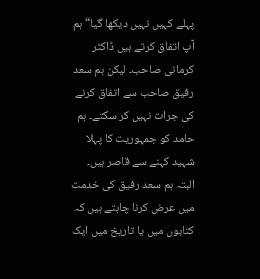پہلے کہیں نہیں دیکھا گیا“ ہم آپ اتفاق کرتے ہیں ڈاکٹر کرمانی صاحب۔ لیکن ہم سعد رفیق صاحب سے اتفاق کرنے کی جرات نہیں کر سکتے۔ ہم حامد کو جمہوریت کا پہلا شہید کہنے سے قاصر ہیں۔ البتہ ہم سعد رفیق کی خدمت میں عرض کرنا چاہتے ہیں کہ کتابوں میں یا تاریخ میں ایک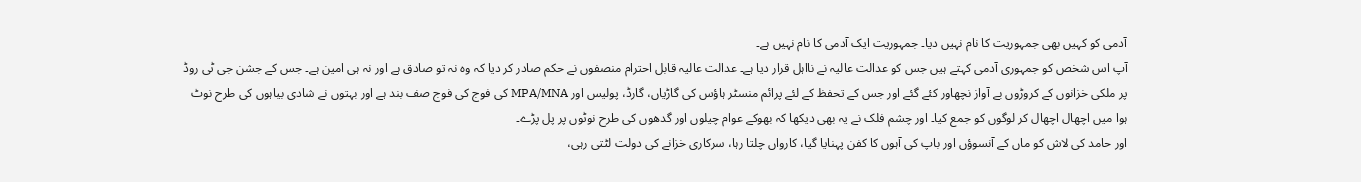آدمی کو کہیں بھی جمہوریت کا نام نہیں دیا۔ جمہوریت ایک آدمی کا نام نہیں ہے۔
آپ اس شخص کو جمہوری آدمی کہتے ہیں جس کو عدالت عالیہ نے نااہل قرار دیا ہے۔ عدالت عالیہ قابل احترام منصفوں نے حکم صادر کر دیا کہ وہ نہ تو صادق ہے اور نہ ہی امین ہے۔ جس کے جشن جی ٹی روڈ پر ملکی خزانوں کے کروڑوں بے آواز نچھاور کئے گئے اور جس کے تحفظ کے لئے پرائم منسٹر ہاؤس کی گاڑیاں، گارڈ، پولیس اور MPA/MNA کی فوج کی فوج صف بند ہے اور بہتوں نے شادی بیاہوں کی طرح نوٹ ہوا میں اچھال اچھال کر لوگوں کو جمع کیا۔ اور چشم فلک نے یہ بھی دیکھا کہ بھوکے عوام چیلوں اور گدھوں کی طرح نوٹوں پر پل پڑے۔
اور حامد کی لاش کو ماں کے آنسوؤں اور باپ کی آہوں کا کفن پہنایا گیا، کارواں چلتا رہا، سرکاری خزانے کی دولت لٹتی رہی،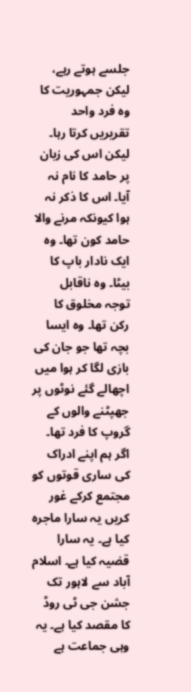جلسے ہوتے رہے، لیکن جمہوریت کا وہ فرد واحد تقریریں کرتا رہا۔ لیکن اس کی زبان پر حامد کا نام نہ آیا۔ اس کا ذکر نہ ہوا کیونکہ مرنے والا حامد کون تھا۔ وہ ایک نادار باپ کا بیٹا۔ وہ ناقابل توجہ مخلوق کا رکن تھا۔ وہ ایسا بچہ تھا جو جان کی بازی لگا کر ہوا میں اچھالے گئے نوٹوں پر جھپٹنے والوں کے گروپ کا فرد تھا۔ اگر ہم اپنے ادراک کی ساری قوتوں کو مجتمع کرکے غور کریں یہ سارا ماجرہ کیا ہے۔ یہ سارا قضیہ کیا ہے۔ اسلام آباد سے لاہور تک جشن جی ٹی روڈ کا مقصد کیا ہے۔ یہ وہی جماعت ہے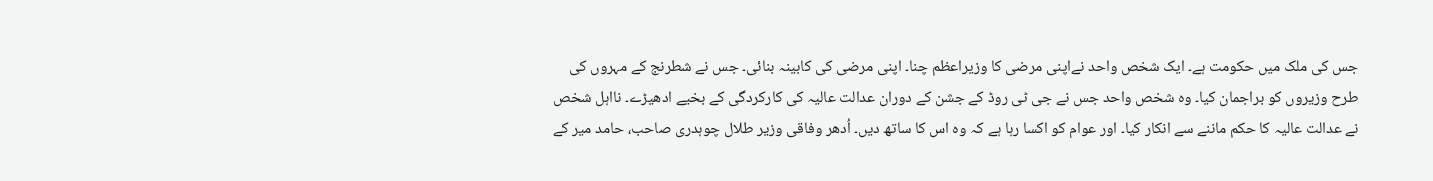جس کی ملک میں حکومت ہے۔ ایک شخص واحد نےاپنی مرضی کا وزیراعظم چنا۔ اپنی مرضی کی کابینہ بنائی۔ جس نے شطرنج کے مہروں کی طرح وزیروں کو براجمان کیا۔ وہ شخص واحد جس نے جی ٹی روڈ کے جشن کے دوران عدالت عالیہ کی کارکردگی کے بخیے ادھیڑے۔ نااہل شخص نے عدالت عالیہ کا حکم ماننے سے انکار کیا۔ اور عوام کو اکسا رہا ہے کہ وہ اس کا ساتھ دیں۔ اُدھر وفاقی وزیر طلال چوہدری صاحب، حامد میر کے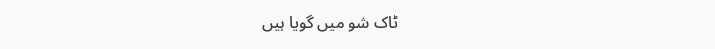ٹاک شو میں گویا ہیں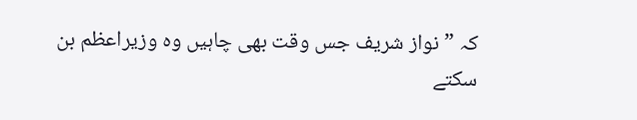کہ ”نواز شریف جس وقت بھی چاہیں وہ وزیراعظم بن سکتے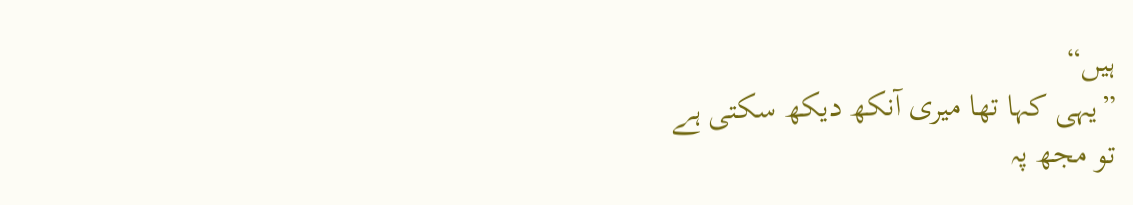ہیں“
”یہی کہا تھا میری آنکھ دیکھ سکتی ہے
تو مجھ پہ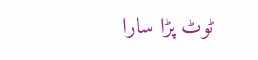ٹوٹ پڑا سارا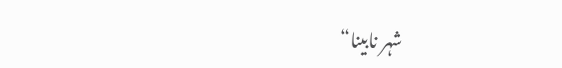شہر نابینا“